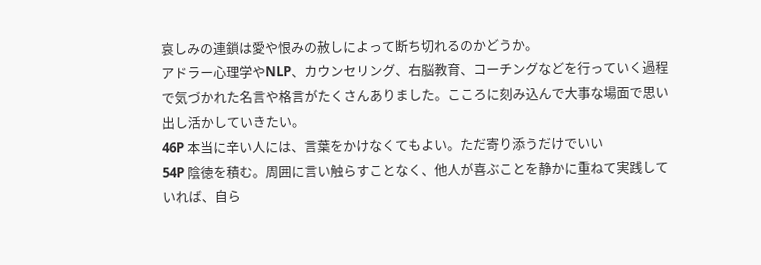哀しみの連鎖は愛や恨みの赦しによって断ち切れるのかどうか。
アドラー心理学やNLP、カウンセリング、右脳教育、コーチングなどを行っていく過程で気づかれた名言や格言がたくさんありました。こころに刻み込んで大事な場面で思い出し活かしていきたい。
46P 本当に辛い人には、言葉をかけなくてもよい。ただ寄り添うだけでいい
54P 陰徳を積む。周囲に言い触らすことなく、他人が喜ぶことを静かに重ねて実践していれば、自ら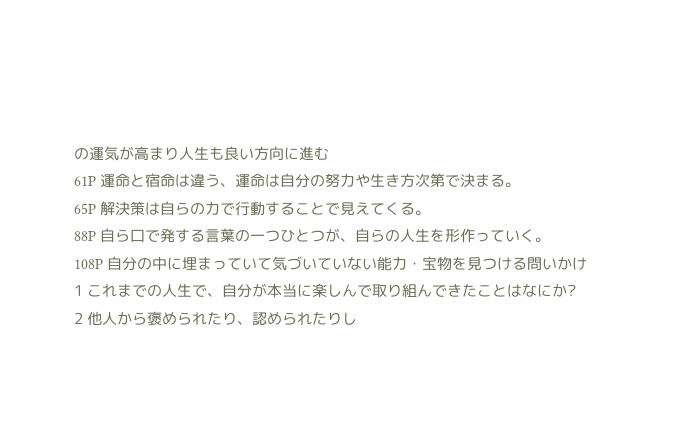の運気が高まり人生も良い方向に進む
61P 運命と宿命は違う、運命は自分の努力や生き方次第で決まる。
65P 解決策は自らの力で行動することで見えてくる。
88P 自ら口で発する言葉の一つひとつが、自らの人生を形作っていく。
108P 自分の中に埋まっていて気づいていない能力・宝物を見つける問いかけ
1 これまでの人生で、自分が本当に楽しんで取り組んできたことはなにか?
2 他人から褒められたり、認められたりし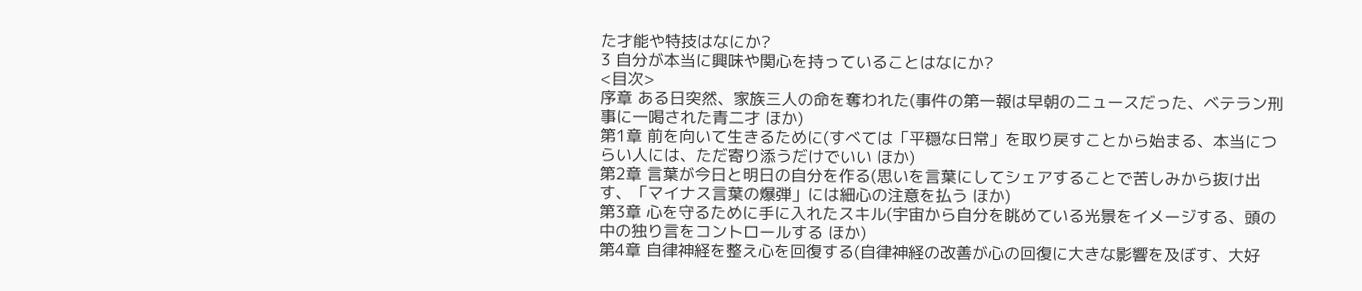た才能や特技はなにか?
3 自分が本当に興味や関心を持っていることはなにか?
<目次>
序章 ある日突然、家族三人の命を奪われた(事件の第一報は早朝のニュースだった、ベテラン刑事に一喝された青二才 ほか)
第1章 前を向いて生きるために(すべては「平穏な日常」を取り戻すことから始まる、本当につらい人には、ただ寄り添うだけでいい ほか)
第2章 言葉が今日と明日の自分を作る(思いを言葉にしてシェアすることで苦しみから抜け出す、「マイナス言葉の爆弾」には細心の注意を払う ほか)
第3章 心を守るために手に入れたスキル(宇宙から自分を眺めている光景をイメージする、頭の中の独り言をコントロールする ほか)
第4章 自律神経を整え心を回復する(自律神経の改善が心の回復に大きな影響を及ぼす、大好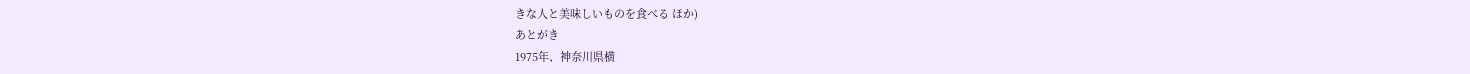きな人と美味しいものを食べる ほか)
あとがき
1975年、神奈川県横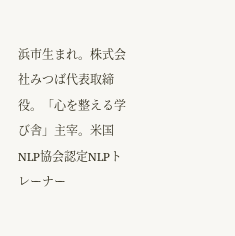浜市生まれ。株式会社みつば代表取締役。「心を整える学び舎」主宰。米国NLP協会認定NLPトレーナー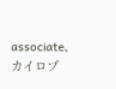associate、カイロプ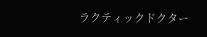ラクティックドクター